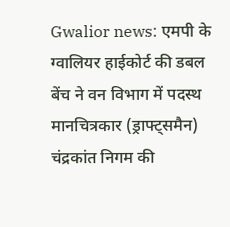Gwalior news: एमपी के ग्वालियर हाईकोर्ट की डबल बेंच ने वन विभाग में पदस्थ मानचित्रकार (ड्राफ्ट्समैन) चंद्रकांत निगम की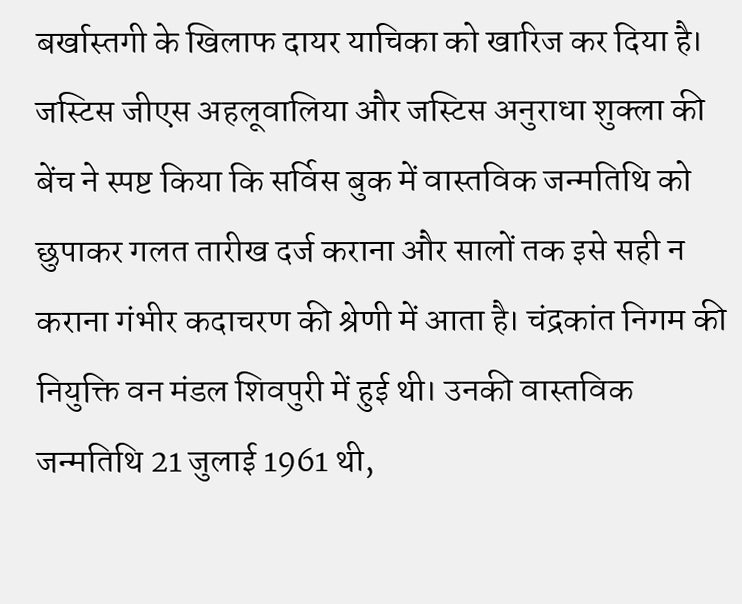बर्खास्तगी के खिलाफ दायर याचिका को खारिज कर दिया है। जस्टिस जीएस अहलूवालिया और जस्टिस अनुराधा शुक्ला की बेंच ने स्पष्ट किया कि सर्विस बुक में वास्तविक जन्मतिथि को छुपाकर गलत तारीख दर्ज कराना और सालों तक इसे सही न कराना गंभीर कदाचरण की श्रेणी में आता है। चंद्रकांत निगम की नियुक्ति वन मंडल शिवपुरी में हुई थी। उनकी वास्तविक जन्मतिथि 21 जुलाई 1961 थी,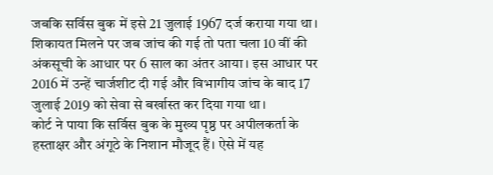जबकि सर्विस बुक में इसे 21 जुलाई 1967 दर्ज कराया गया था।
शिकायत मिलने पर जब जांच की गई तो पता चला 10 वीं की अंकसूची के आधार पर 6 साल का अंतर आया। इस आधार पर 2016 में उन्हें चार्जशीट दी गई और विभागीय जांच के बाद 17 जुलाई 2019 को सेवा से बर्खास्त कर दिया गया था।
कोर्ट ने पाया कि सर्विस बुक के मुख्य पृष्ठ पर अपीलकर्ता के हस्ताक्षर और अंगूठे के निशान मौजूद हैं। ऐसे में यह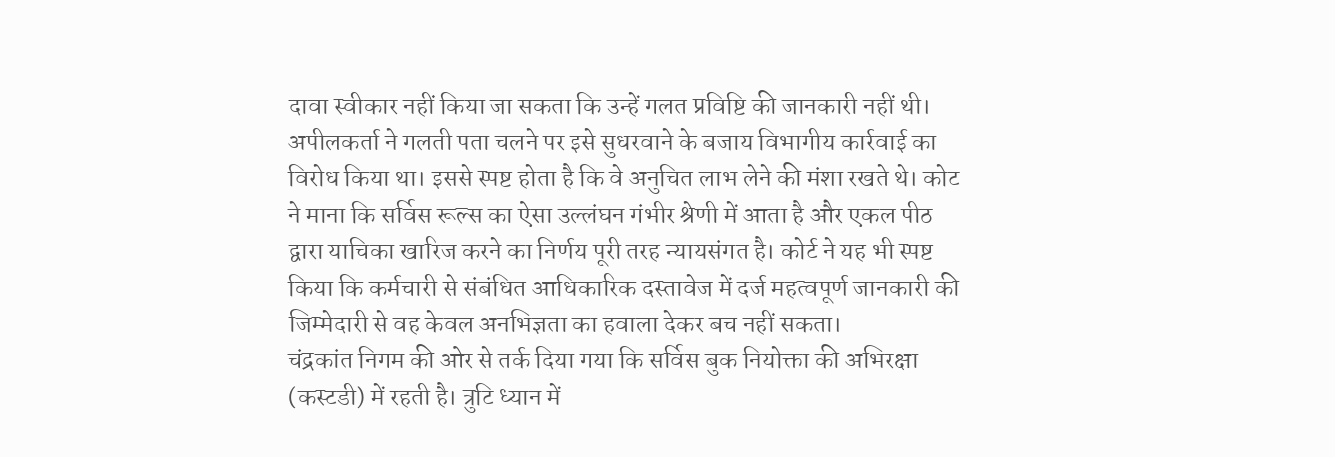दावा स्वीकार नहीं किया जा सकता कि उन्हें गलत प्रविष्टि की जानकारी नहीं थी। अपीलकर्ता ने गलती पता चलने पर इसे सुधरवाने के बजाय विभागीय कार्रवाई का विरोध किया था। इससे स्पष्ट होता है कि वे अनुचित लाभ लेने की मंशा रखते थे। कोट ने माना कि सर्विस रूल्स का ऐसा उल्लंघन गंभीर श्रेणी में आता है और एकल पीठ द्वारा याचिका खारिज करने का निर्णय पूरी तरह न्यायसंगत है। कोर्ट ने यह भी स्पष्ट किया कि कर्मचारी से संबंधित आधिकारिक दस्तावेज में दर्ज महत्वपूर्ण जानकारी की जिम्मेदारी से वह केवल अनभिज्ञता का हवाला देकर बच नहीं सकता।
चंद्रकांत निगम की ओर से तर्क दिया गया कि सर्विस बुक नियोक्ता की अभिरक्षा (कस्टडी) में रहती है। त्रुटि ध्यान में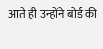आते ही उन्होंने बोर्ड की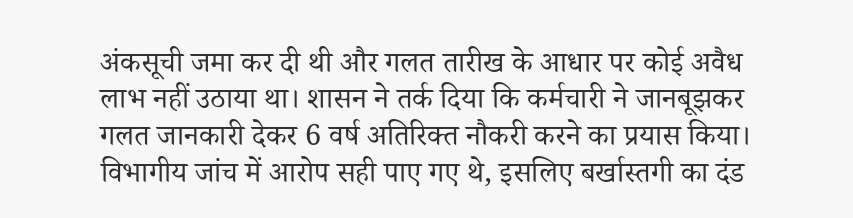अंकसूची जमा कर दी थी और गलत तारीख के आधार पर कोई अवैध लाभ नहीं उठाया था। शासन ने तर्क दिया कि कर्मचारी ने जानबूझकर गलत जानकारी देकर 6 वर्ष अतिरिक्त नौकरी करने का प्रयास किया। विभागीय जांच में आरोप सही पाए गए थे, इसलिए बर्खास्तगी का दंड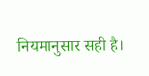नियमानुसार सही है।